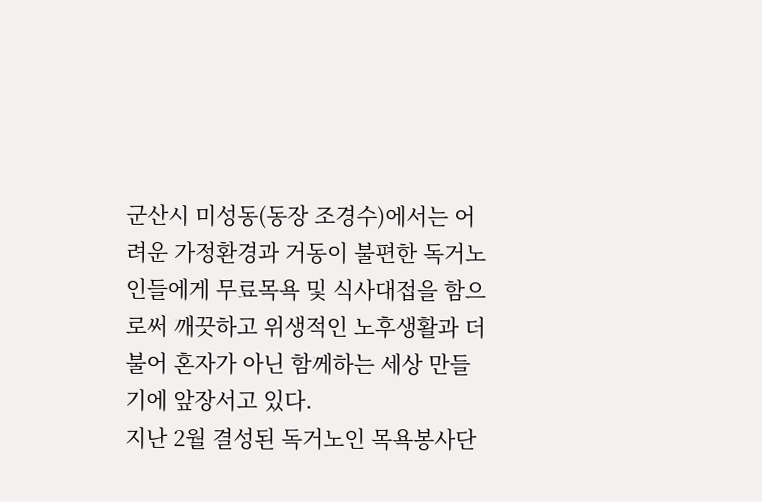군산시 미성동(동장 조경수)에서는 어려운 가정환경과 거동이 불편한 독거노인들에게 무료목욕 및 식사대접을 함으로써 깨끗하고 위생적인 노후생활과 더불어 혼자가 아닌 함께하는 세상 만들기에 앞장서고 있다.
지난 2월 결성된 독거노인 목욕봉사단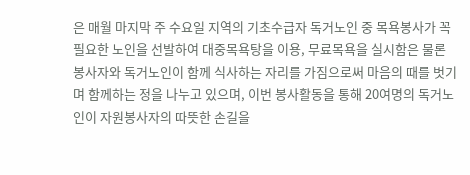은 매월 마지막 주 수요일 지역의 기초수급자 독거노인 중 목욕봉사가 꼭 필요한 노인을 선발하여 대중목욕탕을 이용, 무료목욕을 실시함은 물론 봉사자와 독거노인이 함께 식사하는 자리를 가짐으로써 마음의 때를 벗기며 함께하는 정을 나누고 있으며, 이번 봉사활동을 통해 20여명의 독거노인이 자원봉사자의 따뜻한 손길을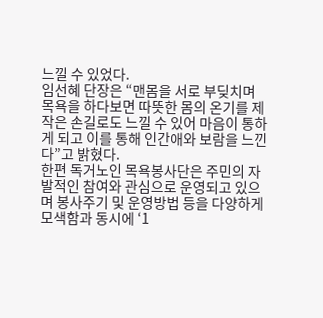느낄 수 있었다.
임선혜 단장은 “맨몸을 서로 부딪치며 목욕을 하다보면 따뜻한 몸의 온기를 제 작은 손길로도 느낄 수 있어 마음이 통하게 되고 이를 통해 인간애와 보람을 느낀다”고 밝혔다.
한편 독거노인 목욕봉사단은 주민의 자발적인 참여와 관심으로 운영되고 있으며 봉사주기 및 운영방법 등을 다양하게 모색함과 동시에 ‘1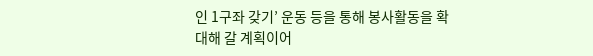인 1구좌 갖기’ 운동 등을 통해 봉사활동을 확대해 갈 계획이어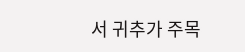서 귀추가 주목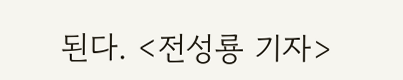된다. <전성룡 기자>